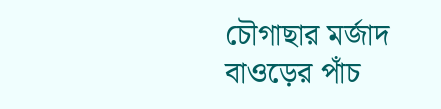চৌগাছার মর্জাদ বাওড়ের পাঁচ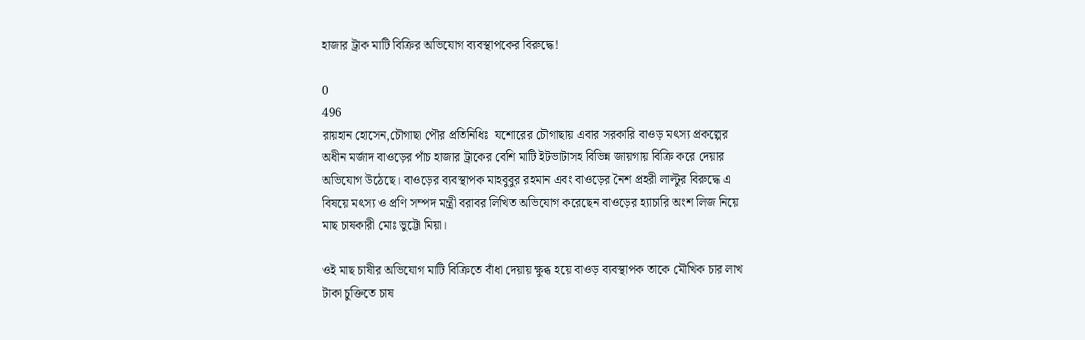হাজার ট্রাক মাটি বিক্রির অভিযোগ ব্যবস্থাপকের বিরুদ্ধে!

0
496
রায়হান হোসেন,চৌগাছা পৌর প্রতিনিধিঃ  যশোরের চৌগাছায় এবার সরকারি বাওড় মৎস্য প্রকল্পের অধীন মর্জাদ বাওড়ের পাঁচ হাজার ট্রাকের বেশি মাটি ইটভাটাসহ বিভিন্ন জায়গায় বিক্রি করে দেয়ার অভিযোগ উঠেছে। বাওড়ের ব্যবস্থাপক মাহবুবুর রহমান এবং বাওড়ের নৈশ প্রহরী লাল্টুর বিরুদ্ধে এ বিষয়ে মৎস্য ও প্রণি সম্পদ মন্ত্রী বরাবর লিখিত অভিযোগ করেছেন বাওড়ের হ্যাচারি অংশ লিজ নিয়ে মাছ চাষকারী মোঃ ভুট্টো মিয়া।

ওই মাছ চাষীর অভিযোগ মাটি বিক্রিতে বাঁধা দেয়ায় ক্ষুব্ধ হয়ে বাওড় ব্যবস্থাপক তাকে মৌখিক চার লাখ টাকা চুক্তিতে চাষ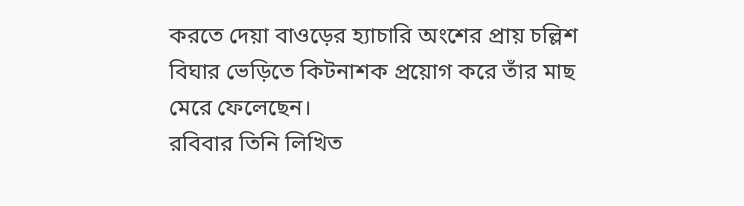করতে দেয়া বাওড়ের হ্যাচারি অংশের প্রায় চল্লিশ বিঘার ভেড়িতে কিটনাশক প্রয়োগ করে তাঁর মাছ মেরে ফেলেছেন।
রবিবার তিনি লিখিত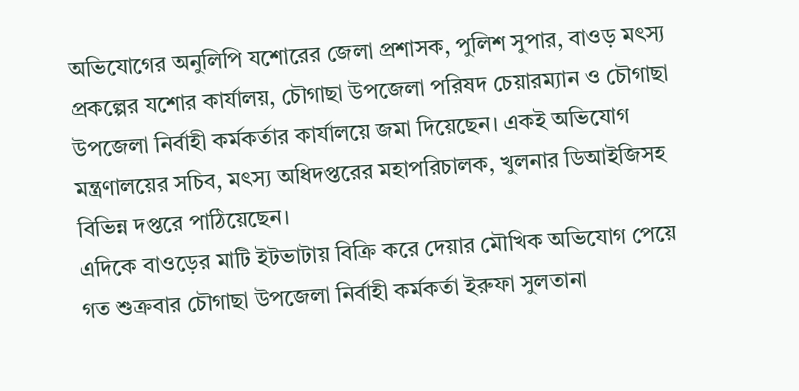অভিযোগের অনুলিপি যশোরের জেলা প্রশাসক, পুলিশ সুপার, বাওড় মৎস্য প্রকল্পের যশোর কার্যালয়, চৌগাছা উপজেলা পরিষদ চেয়ারম্যান ও চৌগাছা উপজেলা নির্বাহী কর্মকর্তার কার্যালয়ে জমা দিয়েছেন। একই অভিযোগ মন্ত্রণালয়ের সচিব, মৎস্য অধিদপ্তরের মহাপরিচালক, খুলনার ডিআইজিসহ বিভিন্ন দপ্তরে পাঠিয়েছেন।
এদিকে বাওড়ের মাটি ইটভাটায় বিক্রি করে দেয়ার মৌখিক অভিযোগ পেয়ে গত শুক্রবার চৌগাছা উপজেলা নির্বাহী কর্মকর্তা ইরুফা সুলতানা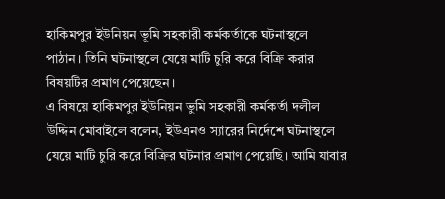হাকিমপুর ইউনিয়ন ভূমি সহকারী কর্মকর্তাকে ঘটনাস্থলে পাঠান। তিনি ঘটনাস্থলে যেয়ে মাটি চুরি করে বিক্রি করার বিষয়টির প্রমাণ পেয়েছেন।
এ বিষয়ে হাকিমপুর ইউনিয়ন ভুমি সহকারী কর্মকর্তা দলীল উদ্দিন মোবাইলে বলেন, ইউএনও স্যারের নির্দেশে ঘটনাস্থলে যেয়ে মাটি চুরি করে বিক্রির ঘটনার প্রমাণ পেয়েছি। আমি যাবার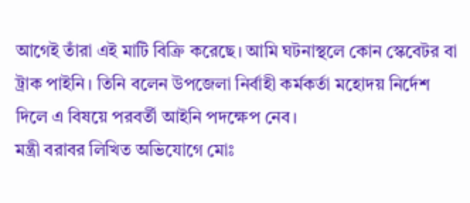আগেই তাঁরা এই মাটি বিক্রি করেছে। আমি ঘটনাস্থলে কোন স্কেবেটর বা ট্রাক পাইনি। তিনি বলেন উপজেলা নির্বাহী কর্মকর্তা মহোদয় নির্দেশ দিলে এ বিষয়ে পরবর্তী আইনি পদক্ষেপ নেব।
মন্ত্রী বরাবর লিখিত অভিযোগে মোঃ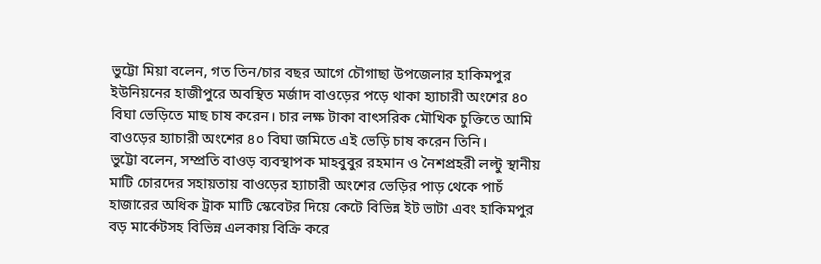ভুট্টো মিয়া বলেন, গত তিন/চার বছর আগে চৌগাছা উপজেলার হাকিমপুর ইউনিয়নের হাজীপুরে অবস্থিত মর্জাদ বাওড়ের পড়ে থাকা হ্যাচারী অংশের ৪০ বিঘা ভেড়িতে মাছ চাষ করেন। চার লক্ষ টাকা বাৎসরিক মৌখিক চুক্তিতে আমি বাওড়ের হ্যাচারী অংশের ৪০ বিঘা জমিতে এই ভেড়ি চাষ করেন তিনি।
ভুট্টো বলেন, সম্প্রতি বাওড় ব্যবস্থাপক মাহবুবুর রহমান ও নৈশপ্রহরী লল্টু স্থানীয় মাটি চোরদের সহায়তায় বাওড়ের হ্যাচারী অংশের ভেড়ির পাড় থেকে পাচঁ হাজারের অধিক ট্রাক মাটি স্কেবেটর দিয়ে কেটে বিভিন্ন ইট ভাটা এবং হাকিমপুর বড় মার্কেটসহ বিভিন্ন এলকায় বিক্রি করে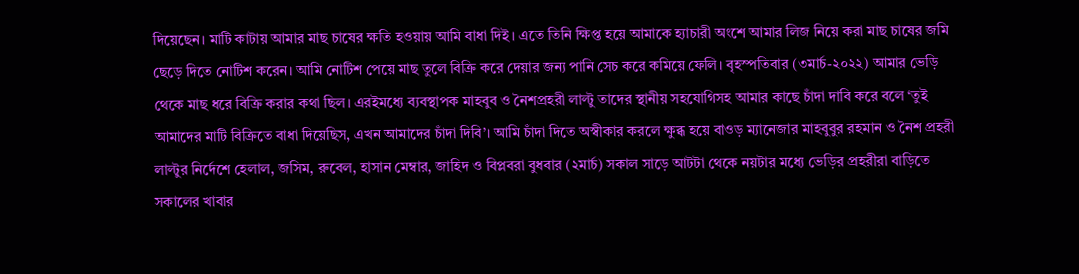দিয়েছেন। মাটি কাটায় আমার মাছ চাষের ক্ষতি হওয়ায় আমি বাধা দিই। এতে তিনি ক্ষিপ্ত হয়ে আমাকে হ্যাচারী অংশে আমার লিজ নিয়ে করা মাছ চাষের জমি ছেড়ে দিতে নোটিশ করেন। আমি নোটিশ পেয়ে মাছ তুলে বিক্রি করে দেয়ার জন্য পানি সেচ করে কমিয়ে ফেলি। বৃহস্পতিবার (৩মার্চ-২০২২) আমার ভেড়ি থেকে মাছ ধরে বিক্রি করার কথা ছিল। এরইমধ্যে ব্যবস্থাপক মাহবুব ও নৈশপ্রহরী লাল্টু তাদের স্থানীয় সহযোগিসহ আমার কাছে চাঁদা দাবি করে বলে ‘তুই আমাদের মাটি বিক্রিতে বাধা দিয়েছিস, এখন আমাদের চাঁদা দিবি’। আমি চাঁদা দিতে অস্বীকার করলে ক্ষুব্ধ হয়ে বাওড় ম্যানেজার মাহবুবুর রহমান ও নৈশ প্রহরী লাল্টুর নির্দেশে হেলাল, জসিম, রুবেল, হাসান মেম্বার, জাহিদ ও বিপ্লবরা বুধবার (২মার্চ) সকাল সাড়ে আটটা থেকে নয়টার মধ্যে ভেড়ির প্রহরীরা বাড়িতে সকালের খাবার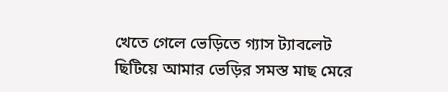খেতে গেলে ভেড়িতে গ্যাস ট্যাবলেট ছিটিয়ে আমার ভেড়ির সমস্ত মাছ মেরে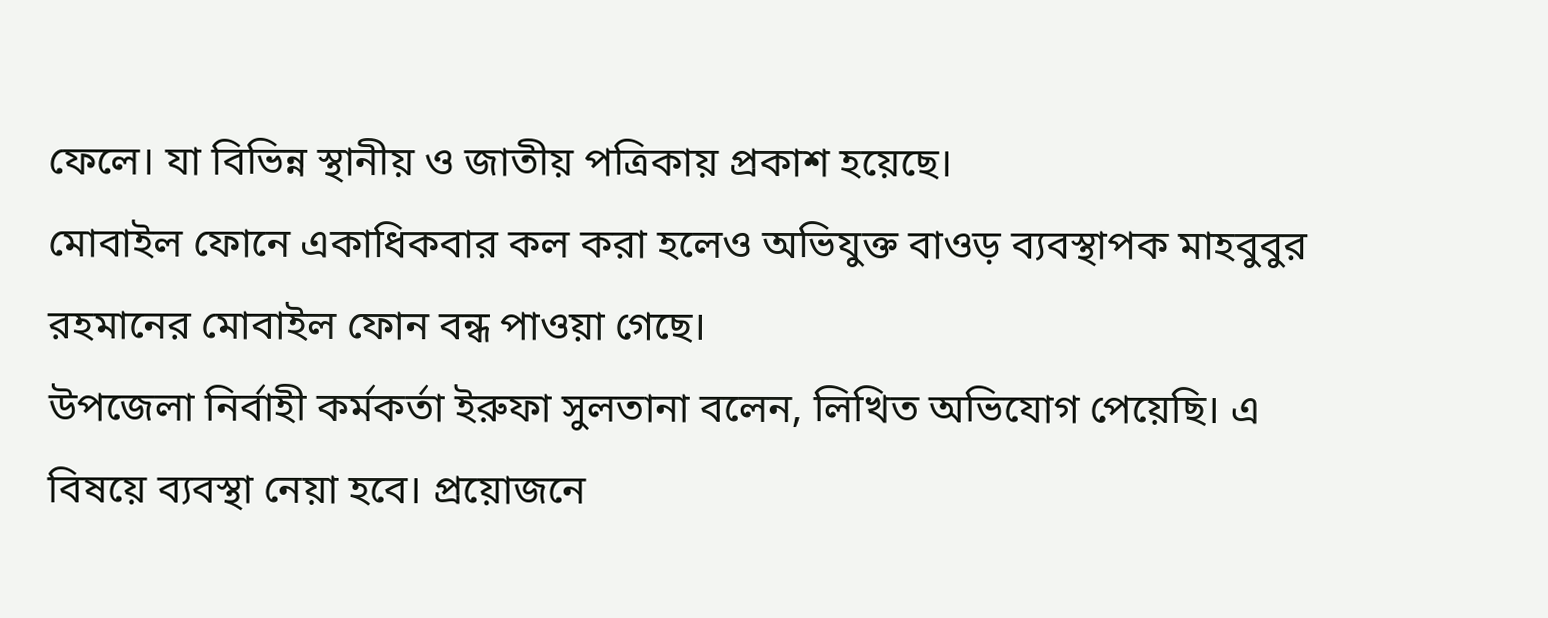ফেলে। যা বিভিন্ন স্থানীয় ও জাতীয় পত্রিকায় প্রকাশ হয়েছে।
মোবাইল ফোনে একাধিকবার কল করা হলেও অভিযুক্ত বাওড় ব্যবস্থাপক মাহবুবুর রহমানের মোবাইল ফোন বন্ধ পাওয়া গেছে।
উপজেলা নির্বাহী কর্মকর্তা ইরুফা সুলতানা বলেন, লিখিত অভিযোগ পেয়েছি। এ বিষয়ে ব্যবস্থা নেয়া হবে। প্রয়োজনে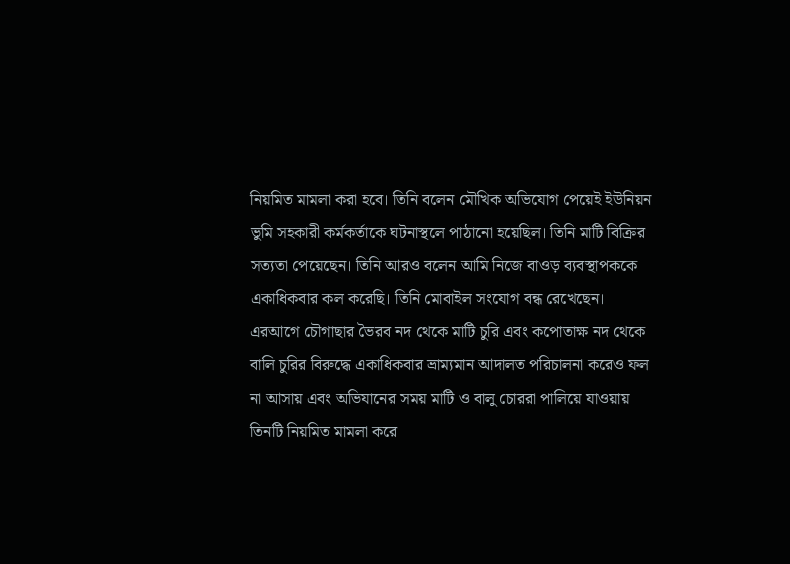নিয়মিত মামলা করা হবে। তিনি বলেন মৌখিক অভিযোগ পেয়েই ইউনিয়ন ভুমি সহকারী কর্মকর্তাকে ঘটনাস্থলে পাঠানো হয়েছিল। তিনি মাটি বিক্রির সত্যতা পেয়েছেন। তিনি আরও বলেন আমি নিজে বাওড় ব্যবস্থাপককে একাধিকবার কল করেছি। তিনি মোবাইল সংযোগ বন্ধ রেখেছেন।
এরআগে চৌগাছার ভৈরব নদ থেকে মাটি চুরি এবং কপোতাক্ষ নদ থেকে বালি চুরির বিরুদ্ধে একাধিকবার ভ্রাম্যমান আদালত পরিচালনা করেও ফল না আসায় এবং অভিযানের সময় মাটি ও বালু চোররা পালিয়ে যাওয়ায় তিনটি নিয়মিত মামলা করে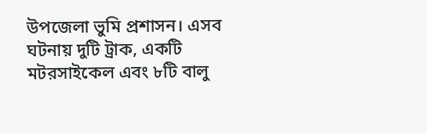উপজেলা ভুমি প্রশাসন। এসব ঘটনায় দুটি ট্রাক, একটি মটরসাইকেল এবং ৮টি বালু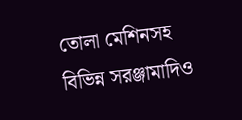তোলা মেশিনসহ বিভিন্ন সরঞ্জামাদিও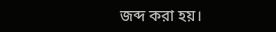জব্দ করা হয়।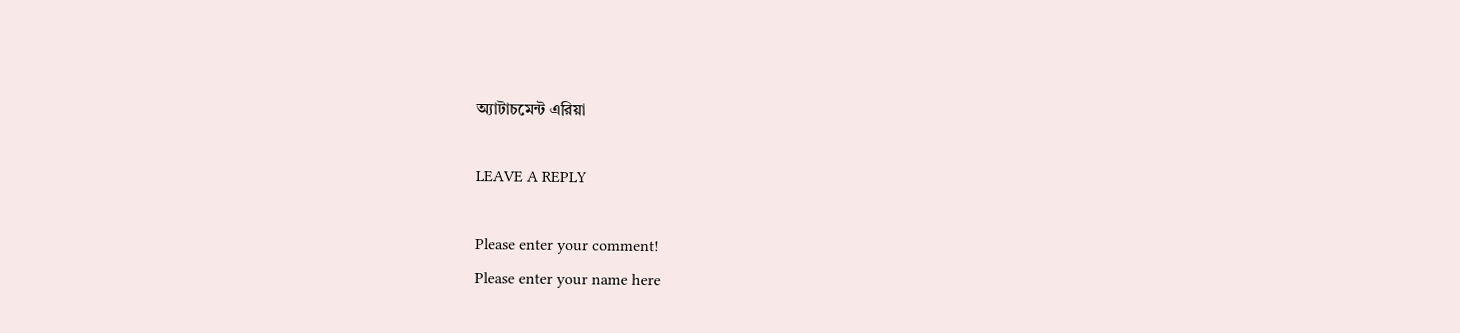অ্যাটাচমেন্ট এরিয়া

LEAVE A REPLY

Please enter your comment!
Please enter your name here